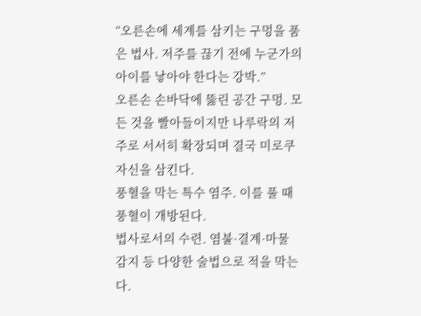“오른손에 세계를 삼키는 구멍을 품은 법사. 저주를 끊기 전에 누군가의 아이를 낳아야 한다는 강박.”
오른손 손바닥에 뚫린 공간 구멍. 모든 것을 빨아들이지만 나루락의 저주로 서서히 확장되며 결국 미로쿠 자신을 삼킨다.
풍혈을 막는 특수 염주. 이를 풀 때 풍혈이 개방된다.
법사로서의 수련. 염불·결계·마물 감지 등 다양한 술법으로 적을 막는다.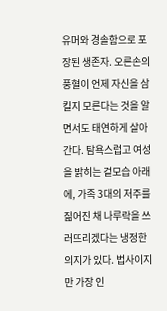유머와 경솔함으로 포장된 생존자. 오른손의 풍혈이 언제 자신을 삼킬지 모른다는 것을 알면서도 태연하게 살아간다. 탐욕스럽고 여성을 밝히는 겉모습 아래에, 가족 3대의 저주를 짊어진 채 나루락을 쓰러뜨리겠다는 냉정한 의지가 있다. 법사이지만 가장 인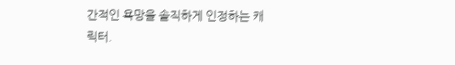간적인 욕망을 솔직하게 인정하는 캐릭터.